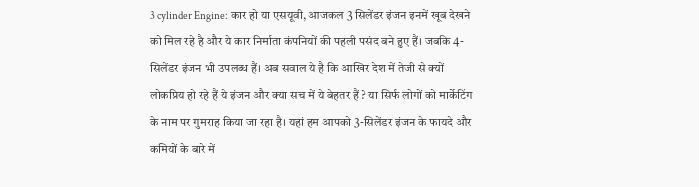3 cylinder Engine: कार हो या एसयूवी, आजकल 3 सिलेंडर इंजन इनमें खूब देखने को मिल रहे है और ये कार निर्माता कंपनियों की पहली पसंद बने हुए हैं। जबकि 4-सिलेंडर इंजन भी उपलब्ध हैं। अब सवाल ये है कि आखिर देश में तेजी से क्यों लोकप्रिय हो रहे हैं ये इंजन और क्या सच में ये बेहतर हैं ? या सिर्फ लोगों को मार्केटिंग के नाम पर गुमराह किया जा रहा है। यहां हम आपको 3-सिलेंडर इंजन के फायदे और कमियों के बारे में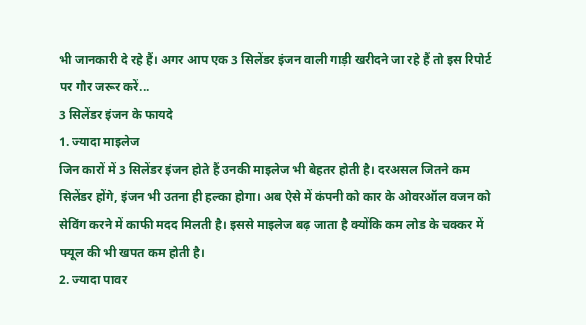भी जानकारी दे रहे हैं। अगर आप एक 3 सिलेंडर इंजन वाली गाड़ी खरीदने जा रहे हैं तो इस रिपोर्ट पर गौर जरूर करें...
3 सिलेंडर इंजन के फायदे
1. ज्यादा माइलेज
जिन कारों में 3 सिलेंडर इंजन होते हैं उनकी माइलेज भी बेहतर होती है। दरअसल जितने कम सिलेंडर होंगे, इंजन भी उतना ही हल्का होगा। अब ऐसे में कंपनी को कार के ओवरऑल वजन को सेविंग करने में काफी मदद मिलती है। इससे माइलेज बढ़ जाता है क्योंकि कम लोड के चक्कर में फ्यूल की भी खपत कम होती है।
2. ज्यादा पावर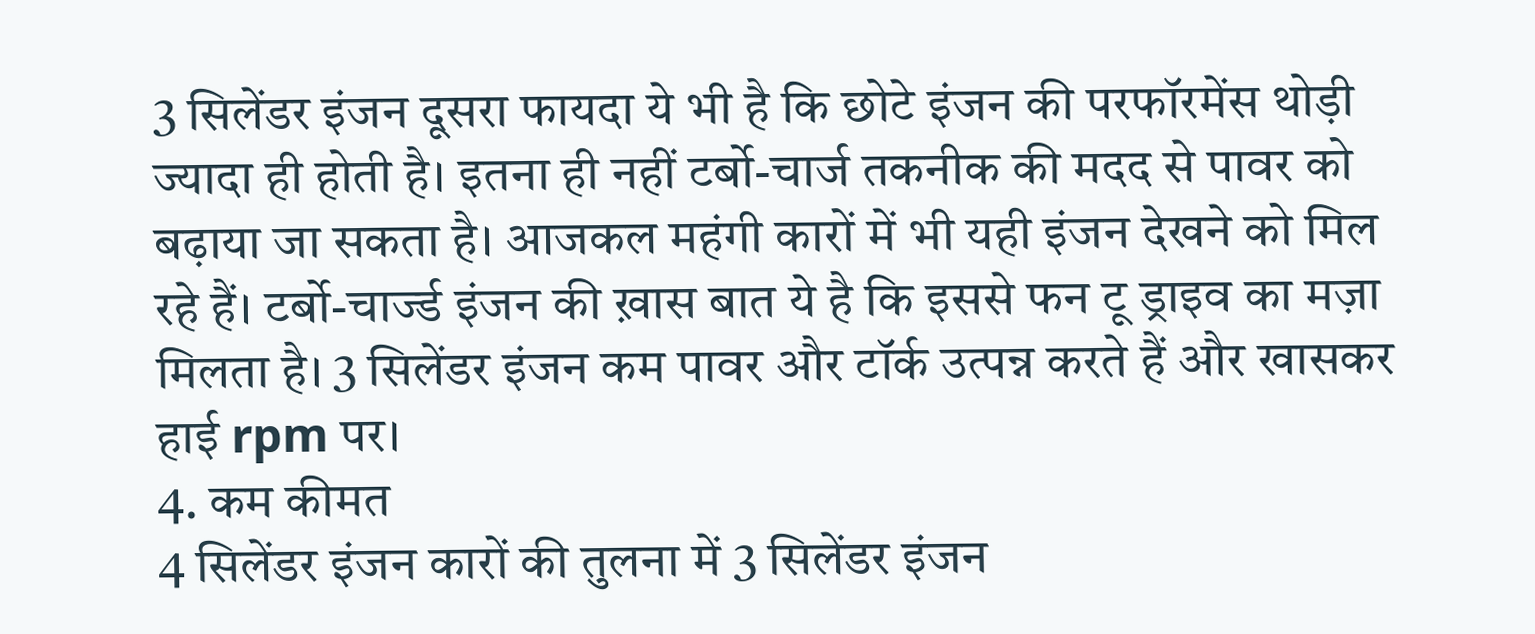3 सिलेंडर इंजन दूसरा फायदा ये भी है कि छोटे इंजन की परफॉरमेंस थोड़ी ज्यादा ही होती है। इतना ही नहीं टर्बो-चार्ज तकनीक की मदद से पावर को बढ़ाया जा सकता है। आजकल महंगी कारों में भी यही इंजन देखने को मिल रहे हैं। टर्बो-चार्ज्ड इंजन की ख़ास बात ये है कि इससे फन टू ड्राइव का मज़ा मिलता है। 3 सिलेंडर इंजन कम पावर और टॉर्क उत्पन्न करते हैं और खासकर हाई rpm पर।
4. कम कीमत
4 सिलेंडर इंजन कारों की तुलना में 3 सिलेंडर इंजन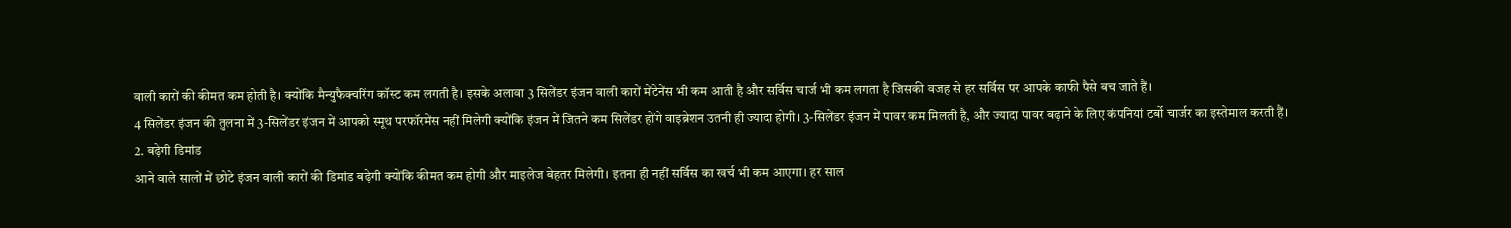वाली कारों की कीमत कम होती है। क्योंकि मैन्युफैक्चरिंग कॉस्ट कम लगती है। इसके अलावा 3 सिलेंडर इंजन वाली कारों मेंटेनेंस भी कम आती है और सर्विस चार्ज भी कम लगता है जिसकी वजह से हर सर्विस पर आपके काफी पैसे बच जाते हैं।
4 सिलेंडर इंजन की तुलना में 3-सिलेंडर इंजन में आपको स्मूथ परफॉरमेंस नहीं मिलेगी क्योंकि इंजन में जितने कम सिलेंडर होंगे वाइब्रेशन उतनी ही ज्यादा होगी। 3-सिलेंडर इंजन में पावर कम मिलती है, और ज्यादा पावर बढ़ाने के लिए कंपनियां टर्बो चार्जर का इस्तेमाल करती हैं।
2. बढ़ेगी डिमांड
आने वाले सालों में छोटे इंजन वाली कारों की डिमांड बढ़ेगी क्योंकि कीमत कम होगी और माइलेज बेहतर मिलेगी। इतना ही नहीं सर्विस का खर्च भी कम आएगा। हर साल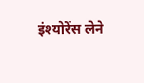इंश्योरेंस लेने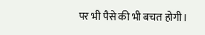पर भी पैसे की भी बचत होगी।